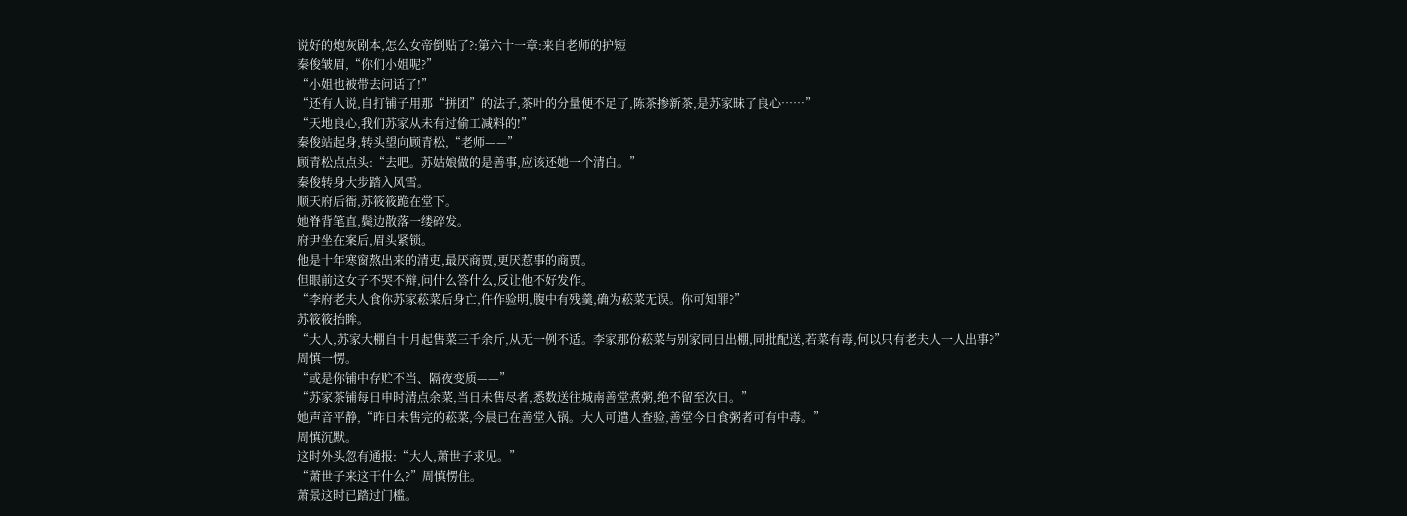说好的炮灰剧本,怎么女帝倒贴了?:第六十一章:来自老师的护短
秦俊皱眉,“你们小姐呢?”
“小姐也被带去问话了!”
“还有人说,自打铺子用那“拼团”的法子,茶叶的分量便不足了,陈茶掺新茶,是苏家昧了良心……”
“天地良心,我们苏家从未有过偷工减料的!”
秦俊站起身,转头望向顾青松,“老师——”
顾青松点点头:“去吧。苏姑娘做的是善事,应该还她一个清白。”
秦俊转身大步踏入风雪。
顺天府后衙,苏筱筱跪在堂下。
她脊背笔直,鬓边散落一缕碎发。
府尹坐在案后,眉头紧锁。
他是十年寒窗熬出来的清吏,最厌商贾,更厌惹事的商贾。
但眼前这女子不哭不辩,问什么答什么,反让他不好发作。
“李府老夫人食你苏家菘菜后身亡,仵作验明,腹中有残羹,确为菘菜无误。你可知罪?”
苏筱筱抬眸。
“大人,苏家大棚自十月起售菜三千余斤,从无一例不适。李家那份菘菜与别家同日出棚,同批配送,若菜有毒,何以只有老夫人一人出事?”
周慎一愣。
“或是你铺中存贮不当、隔夜变质——”
“苏家茶铺每日申时清点余菜,当日未售尽者,悉数送往城南善堂煮粥,绝不留至次日。”
她声音平静,“昨日未售完的菘菜,今晨已在善堂入锅。大人可遣人查验,善堂今日食粥者可有中毒。”
周慎沉默。
这时外头忽有通报:“大人,萧世子求见。”
“萧世子来这干什么?”周慎愣住。
萧景这时已踏过门槛。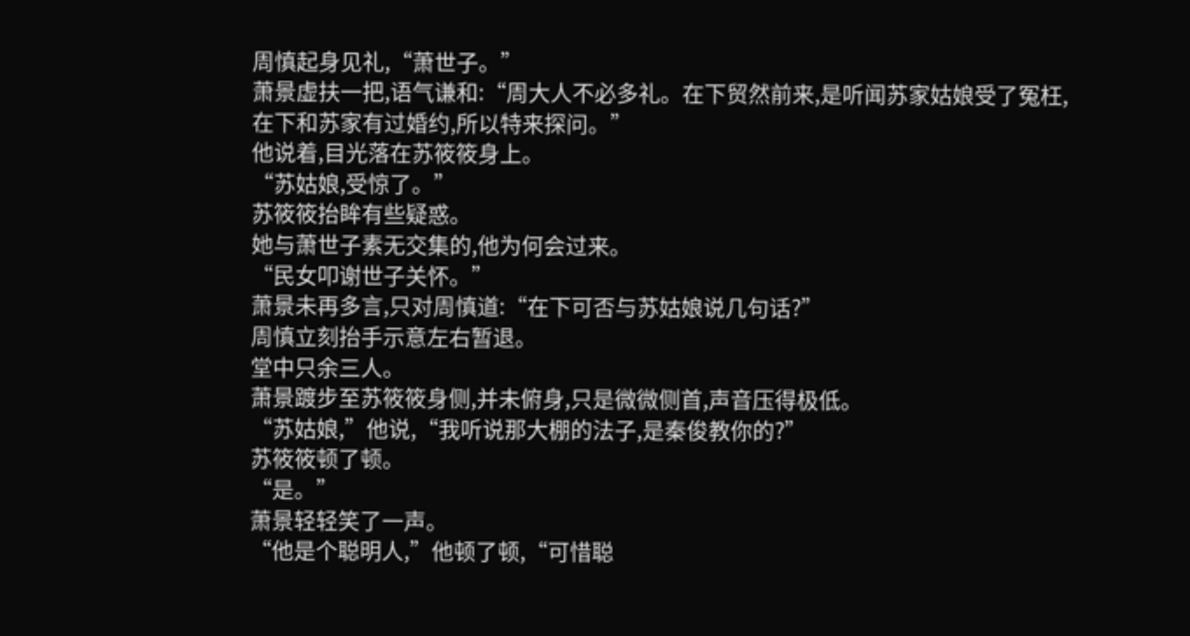周慎起身见礼,“萧世子。”
萧景虚扶一把,语气谦和:“周大人不必多礼。在下贸然前来,是听闻苏家姑娘受了冤枉,在下和苏家有过婚约,所以特来探问。”
他说着,目光落在苏筱筱身上。
“苏姑娘,受惊了。”
苏筱筱抬眸有些疑惑。
她与萧世子素无交集的,他为何会过来。
“民女叩谢世子关怀。”
萧景未再多言,只对周慎道:“在下可否与苏姑娘说几句话?”
周慎立刻抬手示意左右暂退。
堂中只余三人。
萧景踱步至苏筱筱身侧,并未俯身,只是微微侧首,声音压得极低。
“苏姑娘,”他说,“我听说那大棚的法子,是秦俊教你的?”
苏筱筱顿了顿。
“是。”
萧景轻轻笑了一声。
“他是个聪明人,”他顿了顿,“可惜聪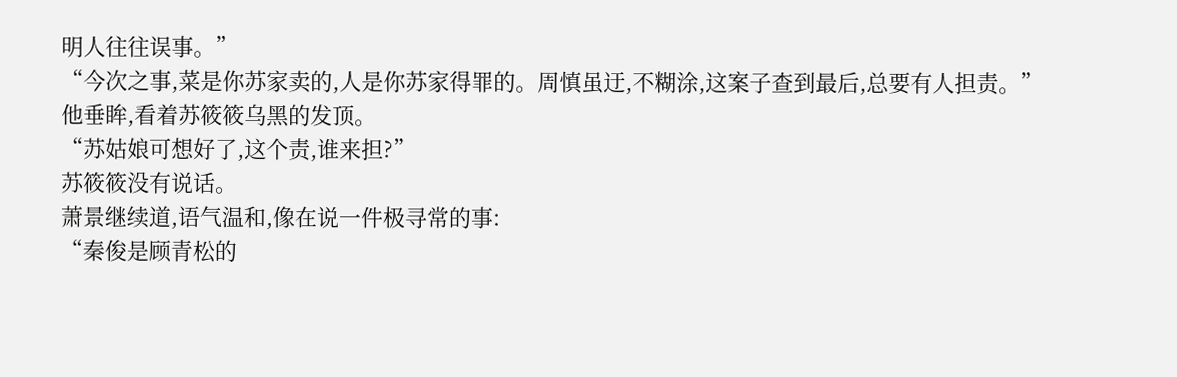明人往往误事。”
“今次之事,菜是你苏家卖的,人是你苏家得罪的。周慎虽迂,不糊涂,这案子查到最后,总要有人担责。”
他垂眸,看着苏筱筱乌黑的发顶。
“苏姑娘可想好了,这个责,谁来担?”
苏筱筱没有说话。
萧景继续道,语气温和,像在说一件极寻常的事:
“秦俊是顾青松的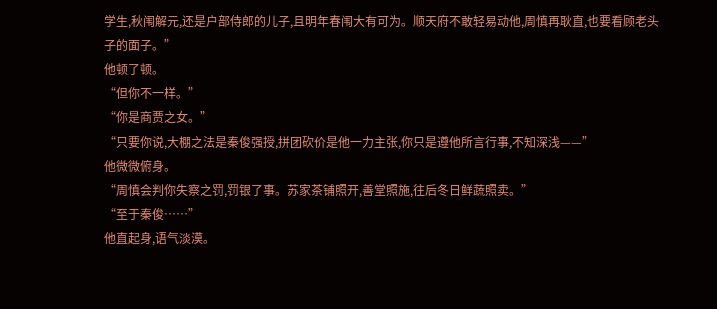学生,秋闱解元,还是户部侍郎的儿子,且明年春闱大有可为。顺天府不敢轻易动他,周慎再耿直,也要看顾老头子的面子。”
他顿了顿。
“但你不一样。”
“你是商贾之女。”
“只要你说,大棚之法是秦俊强授,拼团砍价是他一力主张,你只是遵他所言行事,不知深浅——”
他微微俯身。
“周慎会判你失察之罚,罚银了事。苏家茶铺照开,善堂照施,往后冬日鲜蔬照卖。”
“至于秦俊……”
他直起身,语气淡漠。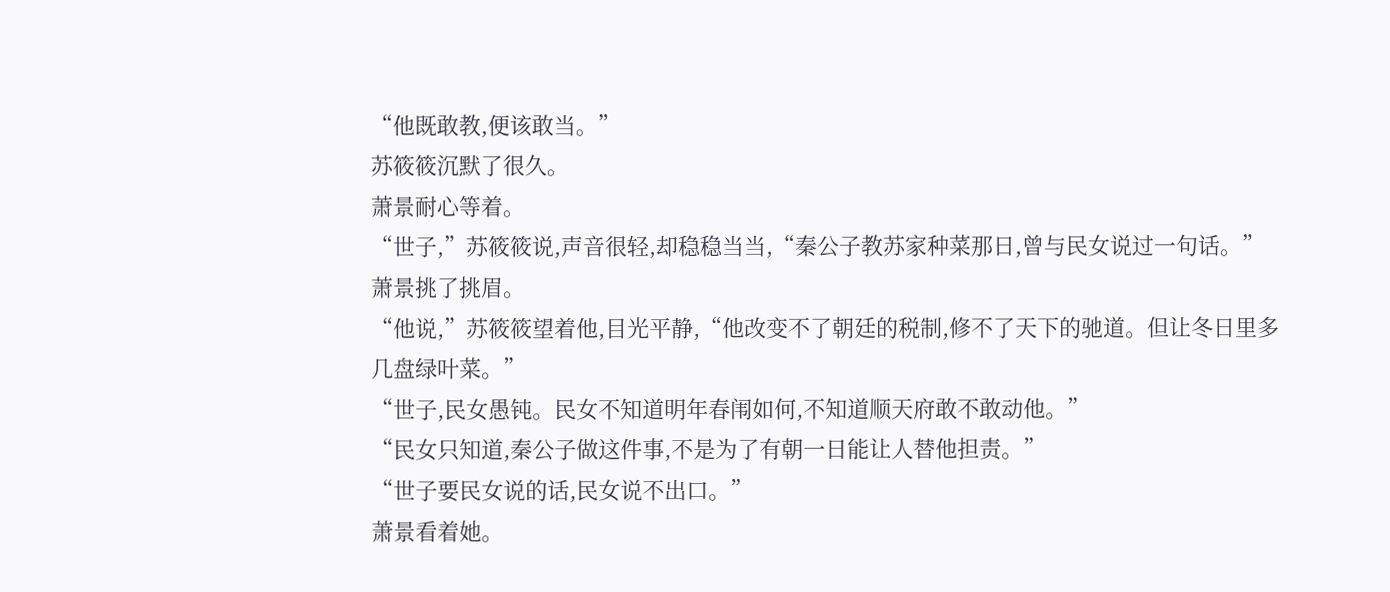“他既敢教,便该敢当。”
苏筱筱沉默了很久。
萧景耐心等着。
“世子,”苏筱筱说,声音很轻,却稳稳当当,“秦公子教苏家种菜那日,曾与民女说过一句话。”
萧景挑了挑眉。
“他说,”苏筱筱望着他,目光平静,“他改变不了朝廷的税制,修不了天下的驰道。但让冬日里多几盘绿叶菜。”
“世子,民女愚钝。民女不知道明年春闱如何,不知道顺天府敢不敢动他。”
“民女只知道,秦公子做这件事,不是为了有朝一日能让人替他担责。”
“世子要民女说的话,民女说不出口。”
萧景看着她。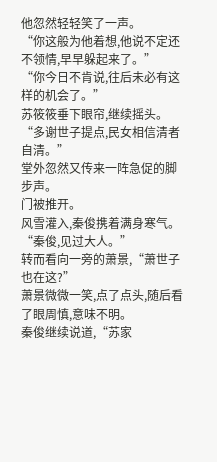他忽然轻轻笑了一声。
“你这般为他着想,他说不定还不领情,早早躲起来了。”
“你今日不肯说,往后未必有这样的机会了。”
苏筱筱垂下眼帘,继续摇头。
“多谢世子提点,民女相信清者自清。”
堂外忽然又传来一阵急促的脚步声。
门被推开。
风雪灌入,秦俊携着满身寒气。
“秦俊,见过大人。”
转而看向一旁的萧景,“萧世子也在这?”
萧景微微一笑,点了点头,随后看了眼周慎,意味不明。
秦俊继续说道,“苏家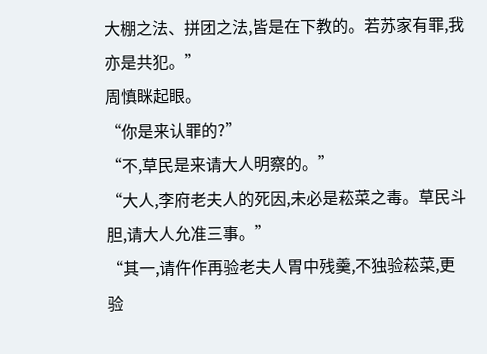大棚之法、拼团之法,皆是在下教的。若苏家有罪,我亦是共犯。”
周慎眯起眼。
“你是来认罪的?”
“不,草民是来请大人明察的。”
“大人,李府老夫人的死因,未必是菘菜之毒。草民斗胆,请大人允准三事。”
“其一,请仵作再验老夫人胃中残羹,不独验菘菜,更验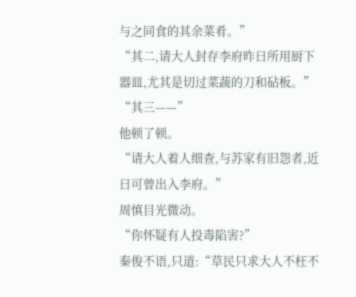与之同食的其余菜肴。”
“其二,请大人封存李府昨日所用厨下器皿,尤其是切过菜蔬的刀和砧板。”
“其三——”
他顿了顿。
“请大人着人细查,与苏家有旧怨者,近日可曾出入李府。”
周慎目光微动。
“你怀疑有人投毒陷害?”
秦俊不语,只道:“草民只求大人不枉不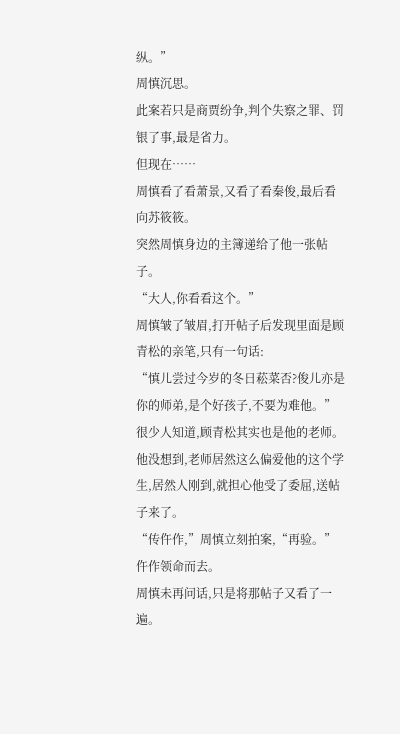纵。”
周慎沉思。
此案若只是商贾纷争,判个失察之罪、罚银了事,最是省力。
但现在……
周慎看了看萧景,又看了看秦俊,最后看向苏筱筱。
突然周慎身边的主簿递给了他一张帖子。
“大人,你看看这个。”
周慎皱了皱眉,打开帖子后发现里面是顾青松的亲笔,只有一句话:
“慎儿尝过今岁的冬日菘菜否?俊儿亦是你的师弟,是个好孩子,不要为难他。”
很少人知道,顾青松其实也是他的老师。
他没想到,老师居然这么偏爱他的这个学生,居然人刚到,就担心他受了委屈,送帖子来了。
“传仵作,”周慎立刻拍案,“再验。”
仵作领命而去。
周慎未再问话,只是将那帖子又看了一遍。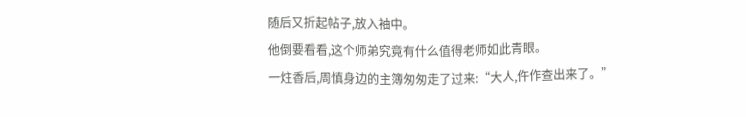随后又折起帖子,放入袖中。
他倒要看看,这个师弟究竟有什么值得老师如此青眼。
一炷香后,周慎身边的主簿匆匆走了过来:“大人,仵作查出来了。”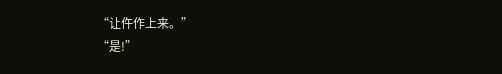“让仵作上来。”
“是!”